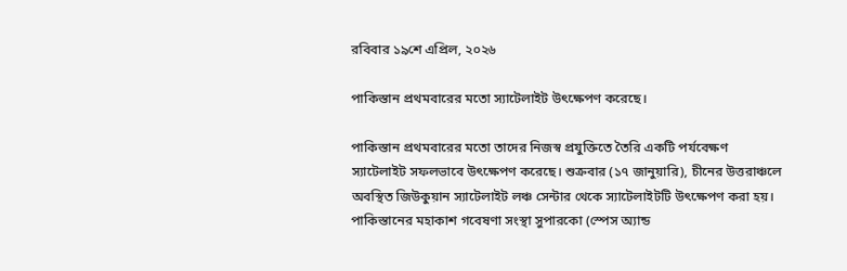রবিবার ১৯শে এপ্রিল, ২০২৬

পাকিস্তান প্রথমবারের মতো স্যাটেলাইট উৎক্ষেপণ করেছে।

পাকিস্তান প্রথমবারের মতো তাদের নিজস্ব প্রযুক্তিতে তৈরি একটি পর্যবেক্ষণ স্যাটেলাইট সফলভাবে উৎক্ষেপণ করেছে। শুক্রবার (১৭ জানুয়ারি), চীনের উত্তরাঞ্চলে অবস্থিত জিউকুয়ান স্যাটেলাইট লঞ্চ সেন্টার থেকে স্যাটেলাইটটি উৎক্ষেপণ করা হয়। পাকিস্তানের মহাকাশ গবেষণা সংস্থা সুপারকো (স্পেস অ্যান্ড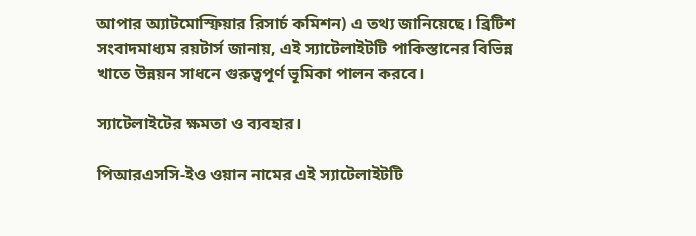আপার অ্যাটমোস্ফিয়ার রিসার্চ কমিশন) এ তথ্য জানিয়েছে। ব্রিটিশ সংবাদমাধ্যম রয়টার্স জানায়, এই স্যাটেলাইটটি পাকিস্তানের বিভিন্ন খাতে উন্নয়ন সাধনে গুরুত্বপূর্ণ ভূমিকা পালন করবে।

স্যাটেলাইটের ক্ষমতা ও ব্যবহার।

পিআরএসসি-ইও ওয়ান নামের এই স্যাটেলাইটটি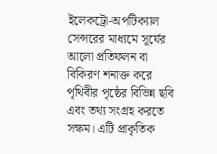ইলেকট্রো-অপটিক্যাল সেন্সরের মাধ্যমে সূর্যের আলো প্রতিফলন বা বিকিরণ শনাক্ত করে পৃথিবীর পৃষ্ঠের বিভিন্ন ছবি এবং তথ্য সংগ্রহ করতে সক্ষম। এটি প্রাকৃতিক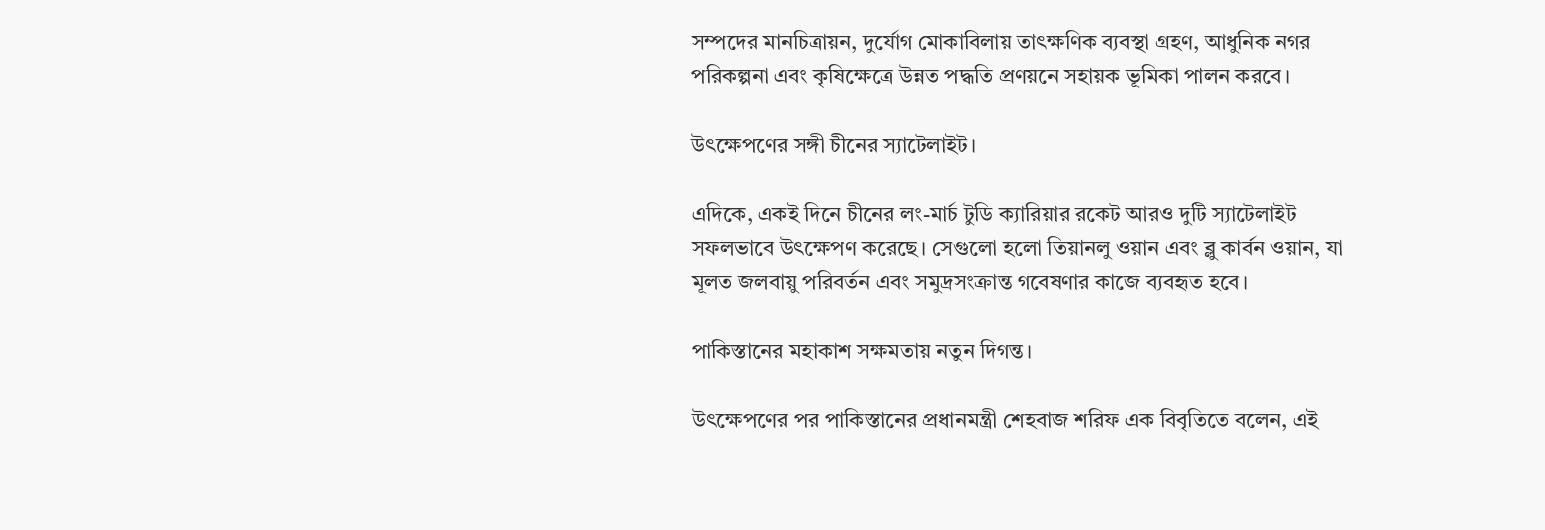সম্পদের মানচিত্রায়ন, দুর্যোগ মোকাবিলায় তাৎক্ষণিক ব্যবস্থা গ্রহণ, আধুনিক নগর পরিকল্পনা এবং কৃষিক্ষেত্রে উন্নত পদ্ধতি প্রণয়নে সহায়ক ভূমিকা পালন করবে।

উৎক্ষেপণের সঙ্গী চীনের স্যাটেলাইট।

এদিকে, একই দিনে চীনের লং-মার্চ টুডি ক্যারিয়ার রকেট আরও দুটি স্যাটেলাইট সফলভাবে উৎক্ষেপণ করেছে। সেগুলো হলো তিয়ানলু ওয়ান এবং ব্লু কার্বন ওয়ান, যা মূলত জলবায়ু পরিবর্তন এবং সমুদ্রসংক্রান্ত গবেষণার কাজে ব্যবহৃত হবে।

পাকিস্তানের মহাকাশ সক্ষমতায় নতুন দিগন্ত।

উৎক্ষেপণের পর পাকিস্তানের প্রধানমন্ত্রী শেহবাজ শরিফ এক বিবৃতিতে বলেন, এই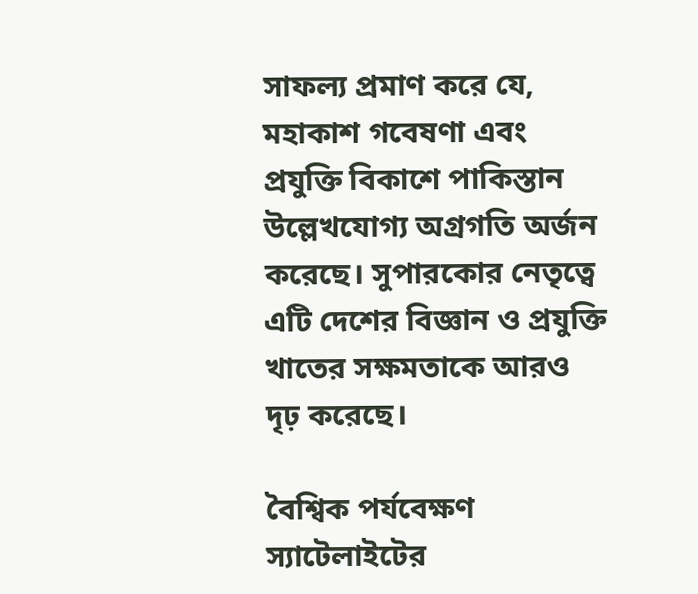সাফল্য প্রমাণ করে যে, মহাকাশ গবেষণা এবং প্রযুক্তি বিকাশে পাকিস্তান উল্লেখযোগ্য অগ্রগতি অর্জন করেছে। সুপারকোর নেতৃত্বে এটি দেশের বিজ্ঞান ও প্রযুক্তি খাতের সক্ষমতাকে আরও দৃঢ় করেছে।

বৈশ্বিক পর্যবেক্ষণ স্যাটেলাইটের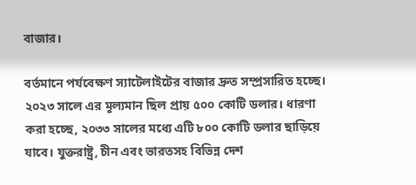বাজার।

বর্তমানে পর্যবেক্ষণ স্যাটেলাইটের বাজার দ্রুত সম্প্রসারিত হচ্ছে। ২০২৩ সালে এর মূল্যমান ছিল প্রায় ৫০০ কোটি ডলার। ধারণা করা হচ্ছে, ২০৩৩ সালের মধ্যে এটি ৮০০ কোটি ডলার ছাড়িয়ে যাবে। যুক্তরাষ্ট্র, চীন এবং ভারতসহ বিভিন্ন দেশ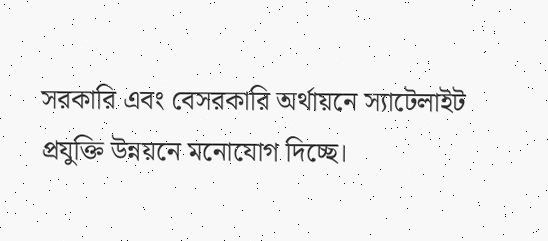সরকারি এবং বেসরকারি অর্থায়নে স্যাটেলাইট প্রযুক্তি উন্নয়নে মনোযোগ দিচ্ছে।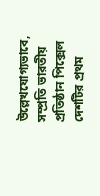উল্লেখযোগ্যভাবে, সম্প্রতি ভারতীয় প্রতিষ্ঠান পিক্সেল দেশটির প্রথম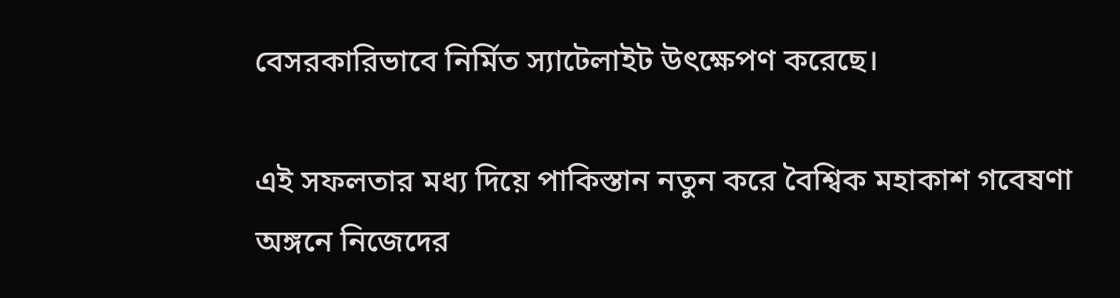বেসরকারিভাবে নির্মিত স্যাটেলাইট উৎক্ষেপণ করেছে।

এই সফলতার মধ্য দিয়ে পাকিস্তান নতুন করে বৈশ্বিক মহাকাশ গবেষণা অঙ্গনে নিজেদের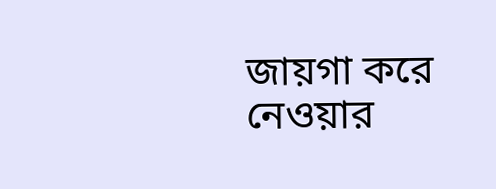জায়গা করে নেওয়ার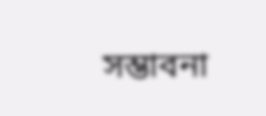সম্ভাবনা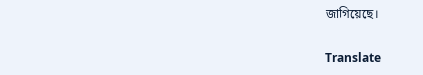জাগিয়েছে।

Translate